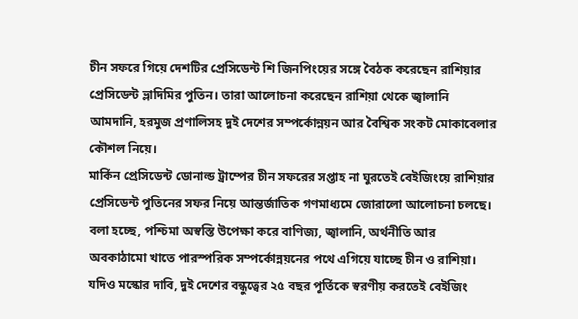চীন সফরে গিয়ে দেশটির প্রেসিডেন্ট শি জিনপিংয়ের সঙ্গে বৈঠক করেছেন রাশিয়ার প্রেসিডেন্ট ভ্লাদিমির পুতিন। তারা আলোচনা করেছেন রাশিয়া থেকে জ্বালানি আমদানি, হরমুজ প্রণালিসহ দুই দেশের সম্পর্কোন্নয়ন আর বৈশ্বিক সংকট মোকাবেলার কৌশল নিয়ে।
মার্কিন প্রেসিডেন্ট ডোনাল্ড ট্রাম্পের চীন সফরের সপ্তাহ না ঘুরতেই বেইজিংয়ে রাশিয়ার প্রেসিডেন্ট পুতিনের সফর নিয়ে আন্তর্জাতিক গণমাধ্যমে জোরালো আলোচনা চলছে। বলা হচ্ছে, পশ্চিমা অস্বস্তি উপেক্ষা করে বাণিজ্য, জ্বালানি, অর্থনীতি আর অবকাঠামো খাতে পারস্পরিক সম্পর্কোন্নয়নের পথে এগিয়ে যাচ্ছে চীন ও রাশিয়া। যদিও মস্কোর দাবি, দুই দেশের বন্ধুত্বের ২৫ বছর পূর্তিকে স্বরণীয় করতেই বেইজিং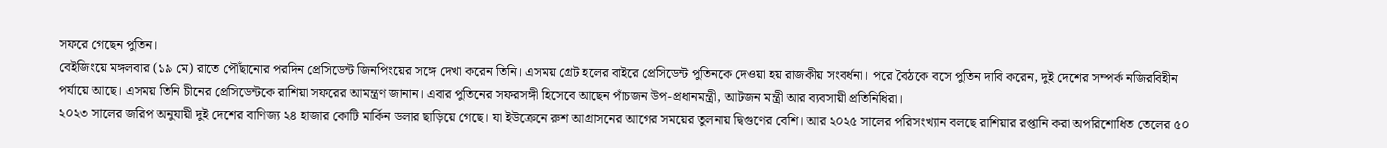সফরে গেছেন পুতিন।
বেইজিংয়ে মঙ্গলবার (১৯ মে) রাতে পৌঁছানোর পরদিন প্রেসিডেন্ট জিনপিংয়ের সঙ্গে দেখা করেন তিনি। এসময় গ্রেট হলের বাইরে প্রেসিডেন্ট পুতিনকে দেওয়া হয় রাজকীয় সংবর্ধনা। পরে বৈঠকে বসে পুতিন দাবি করেন, দুই দেশের সম্পর্ক নজিরবিহীন পর্যায়ে আছে। এসময় তিনি চীনের প্রেসিডেন্টকে রাশিয়া সফরের আমন্ত্রণ জানান। এবার পুতিনের সফরসঙ্গী হিসেবে আছেন পাঁচজন উপ-প্রধানমন্ত্রী, আটজন মন্ত্রী আর ব্যবসায়ী প্রতিনিধিরা।
২০২৩ সালের জরিপ অনুযায়ী দুই দেশের বাণিজ্য ২৪ হাজার কোটি মার্কিন ডলার ছাড়িয়ে গেছে। যা ইউক্রেনে রুশ আগ্রাসনের আগের সময়ের তুলনায় দ্বিগুণের বেশি। আর ২০২৫ সালের পরিসংখ্যান বলছে রাশিয়ার রপ্তানি করা অপরিশোধিত তেলের ৫০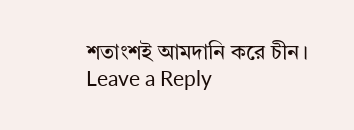শতাংশই আমদানি করে চীন।
Leave a Reply